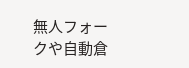無人フォークや自動倉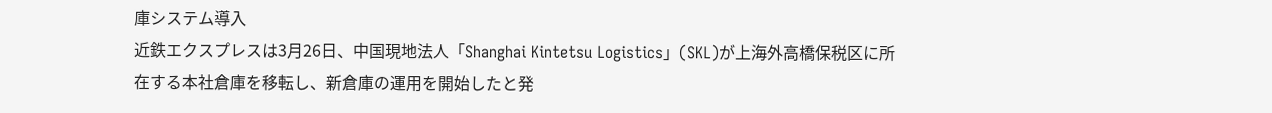庫システム導入
近鉄エクスプレスは3月26日、中国現地法人「Shanghai Kintetsu Logistics」(SKL)が上海外高橋保税区に所在する本社倉庫を移転し、新倉庫の運用を開始したと発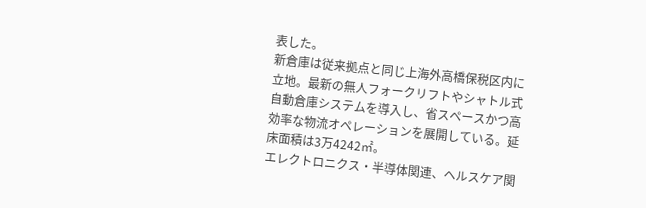表した。
新倉庫は従来拠点と同じ上海外高橋保税区内に立地。最新の無人フォークリフトやシャトル式自動倉庫システムを導入し、省スペースかつ高効率な物流オペレーションを展開している。延床面積は3万4242㎡。
エレクトロニクス・半導体関連、ヘルスケア関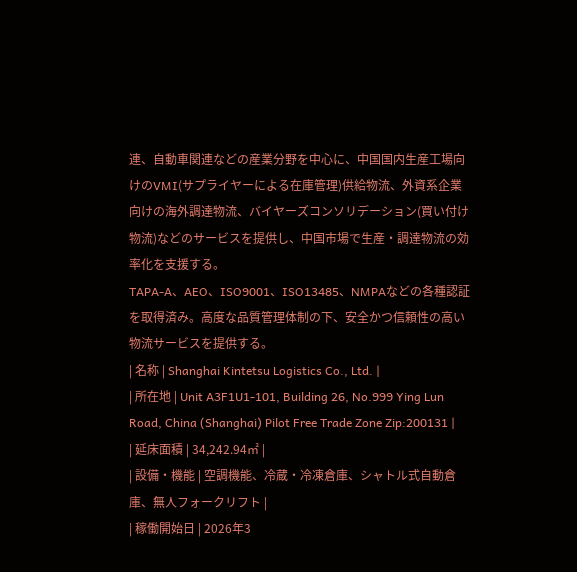連、自動車関連などの産業分野を中心に、中国国内生産工場向けのVMI(サプライヤーによる在庫管理)供給物流、外資系企業向けの海外調達物流、バイヤーズコンソリデーション(買い付け物流)などのサービスを提供し、中国市場で生産・調達物流の効率化を支援する。
TAPA-A、AEO、ISO9001、ISO13485、NMPAなどの各種認証を取得済み。高度な品質管理体制の下、安全かつ信頼性の高い物流サービスを提供する。
| 名称 | Shanghai Kintetsu Logistics Co., Ltd. |
| 所在地 | Unit A3F1U1-101, Building 26, No.999 Ying Lun Road, China (Shanghai) Pilot Free Trade Zone Zip:200131 |
| 延床面積 | 34,242.94㎡ |
| 設備・機能 | 空調機能、冷蔵・冷凍倉庫、シャトル式自動倉庫、無人フォークリフト |
| 稼働開始日 | 2026年3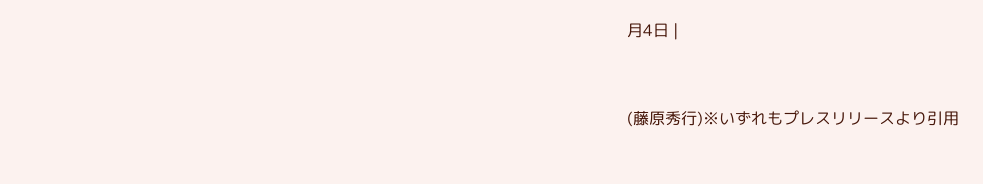月4日 |


(藤原秀行)※いずれもプレスリリースより引用